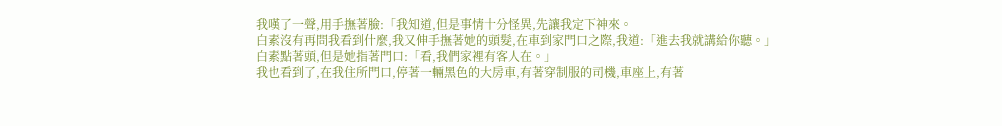我嘆了一聲,用手撫著臉:「我知道,但是事情十分怪異,先讓我定下神來。
白素沒有再問我看到什麼,我又伸手撫著她的頭髮,在車到家門口之際,我道:「進去我就講給你聽。」
白素點著頭,但是她指著門口:「看,我們家裡有客人在。」
我也看到了,在我住所門口,停著一輛黑色的大房車,有著穿制服的司機,車座上,有著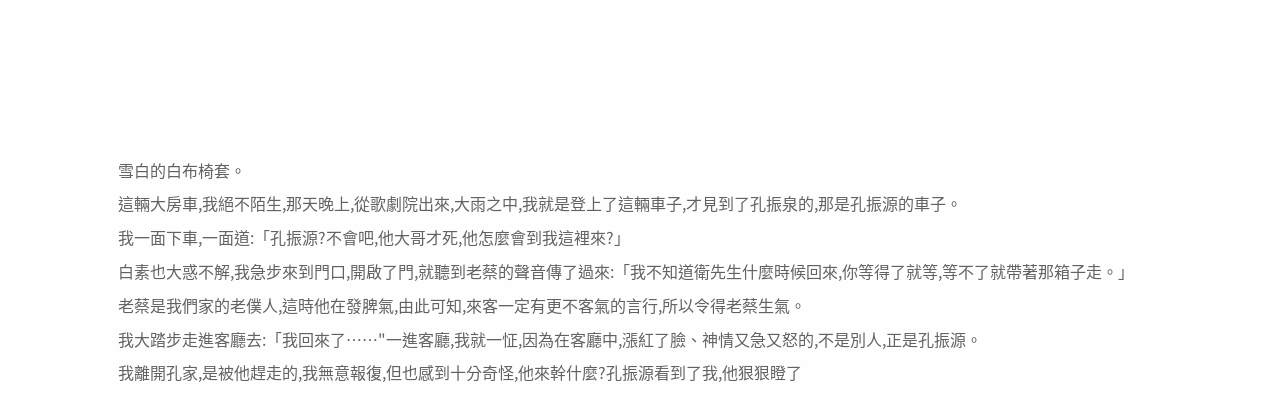雪白的白布椅套。
這輛大房車,我絕不陌生,那天晚上,從歌劇院出來,大雨之中,我就是登上了這輛車子,才見到了孔振泉的,那是孔振源的車子。
我一面下車,一面道:「孔振源?不會吧,他大哥才死,他怎麼會到我這裡來?」
白素也大惑不解,我急步來到門口,開啟了門,就聽到老蔡的聲音傳了過來:「我不知道衛先生什麼時候回來,你等得了就等,等不了就帶著那箱子走。」
老蔡是我們家的老僕人,這時他在發脾氣,由此可知,來客一定有更不客氣的言行,所以令得老蔡生氣。
我大踏步走進客廳去:「我回來了……"一進客廳,我就一怔,因為在客廳中,漲紅了臉、神情又急又怒的,不是別人,正是孔振源。
我離開孔家,是被他趕走的,我無意報復,但也感到十分奇怪,他來幹什麼?孔振源看到了我,他狠狠瞪了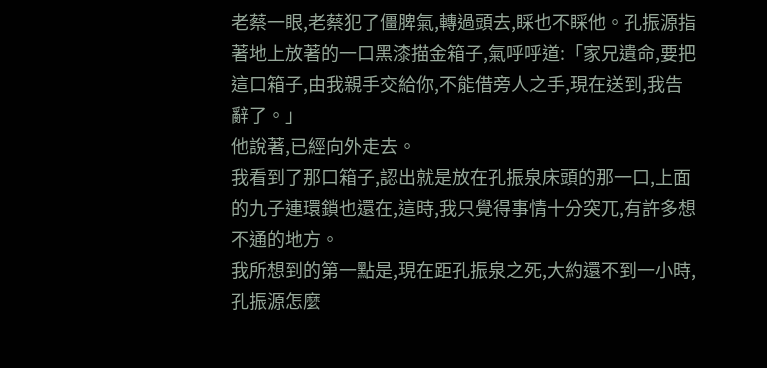老蔡一眼,老蔡犯了僵脾氣,轉過頭去,睬也不睬他。孔振源指著地上放著的一口黑漆描金箱子,氣呼呼道:「家兄遺命,要把這口箱子,由我親手交給你,不能借旁人之手,現在送到,我告辭了。」
他說著,已經向外走去。
我看到了那口箱子,認出就是放在孔振泉床頭的那一口,上面的九子連環鎖也還在,這時,我只覺得事情十分突兀,有許多想不通的地方。
我所想到的第一點是,現在距孔振泉之死,大約還不到一小時,孔振源怎麼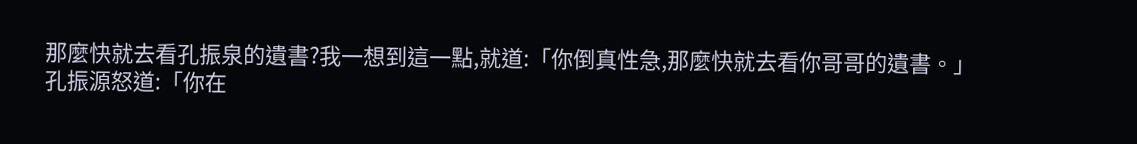那麼快就去看孔振泉的遺書?我一想到這一點,就道:「你倒真性急,那麼快就去看你哥哥的遺書。」
孔振源怒道:「你在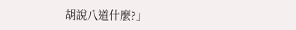胡說八道什麼?」